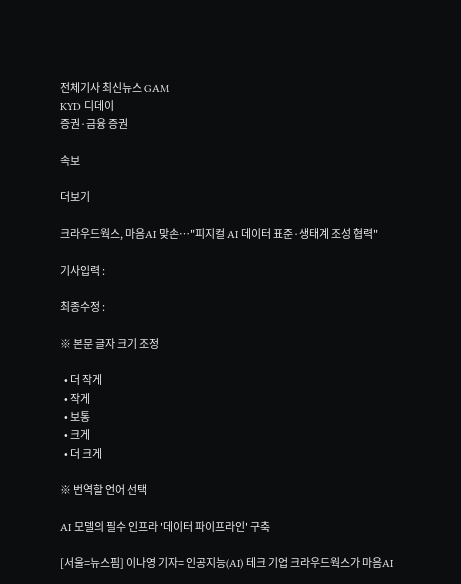전체기사 최신뉴스 GAM
KYD 디데이
증권·금융 증권

속보

더보기

크라우드웍스, 마음AI 맞손…"피지컬 AI 데이터 표준·생태계 조성 협력"

기사입력 :

최종수정 :

※ 본문 글자 크기 조정

  • 더 작게
  • 작게
  • 보통
  • 크게
  • 더 크게

※ 번역할 언어 선택

AI 모델의 필수 인프라 '데이터 파이프라인' 구축

[서울=뉴스핌] 이나영 기자= 인공지능(AI) 테크 기업 크라우드웍스가 마음AI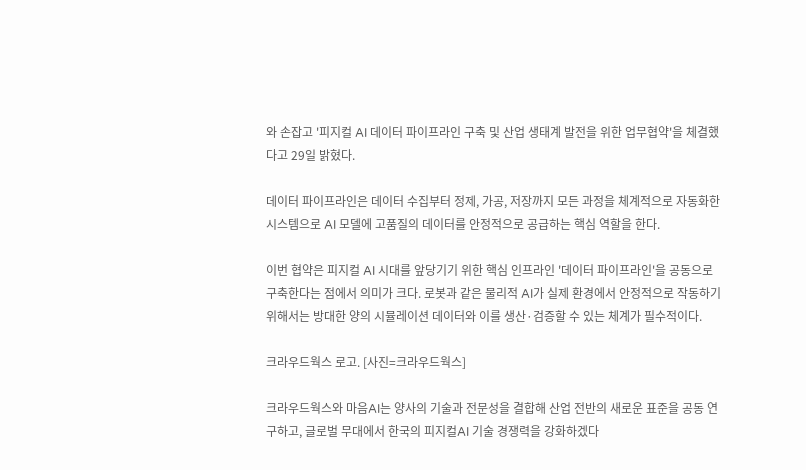와 손잡고 '피지컬 AI 데이터 파이프라인 구축 및 산업 생태계 발전을 위한 업무협약'을 체결했다고 29일 밝혔다.

데이터 파이프라인은 데이터 수집부터 정제, 가공, 저장까지 모든 과정을 체계적으로 자동화한 시스템으로 AI 모델에 고품질의 데이터를 안정적으로 공급하는 핵심 역할을 한다.

이번 협약은 피지컬 AI 시대를 앞당기기 위한 핵심 인프라인 '데이터 파이프라인'을 공동으로 구축한다는 점에서 의미가 크다. 로봇과 같은 물리적 AI가 실제 환경에서 안정적으로 작동하기 위해서는 방대한 양의 시뮬레이션 데이터와 이를 생산·검증할 수 있는 체계가 필수적이다.

크라우드웍스 로고. [사진=크라우드웍스]

크라우드웍스와 마음AI는 양사의 기술과 전문성을 결합해 산업 전반의 새로운 표준을 공동 연구하고, 글로벌 무대에서 한국의 피지컬AI 기술 경쟁력을 강화하겠다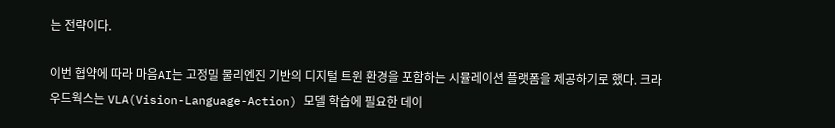는 전략이다.

이번 협약에 따라 마음AI는 고정밀 물리엔진 기반의 디지털 트윈 환경을 포함하는 시뮬레이션 플랫폼을 제공하기로 했다. 크라우드웍스는 VLA(Vision-Language-Action) 모델 학습에 필요한 데이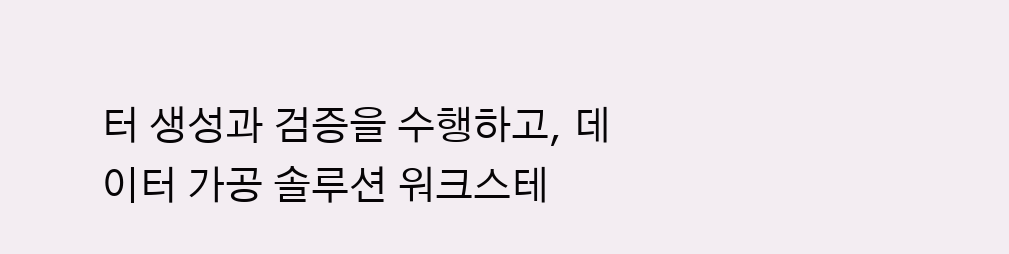터 생성과 검증을 수행하고, 데이터 가공 솔루션 워크스테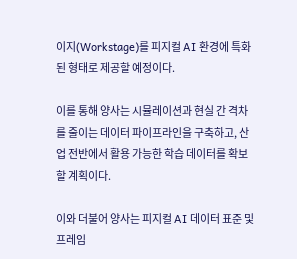이지(Workstage)를 피지컬 AI 환경에 특화된 형태로 제공할 예정이다.

이를 통해 양사는 시뮬레이션과 현실 간 격차를 줄이는 데이터 파이프라인을 구축하고, 산업 전반에서 활용 가능한 학습 데이터를 확보할 계획이다.

이와 더불어 양사는 피지컬 AI 데이터 표준 및 프레임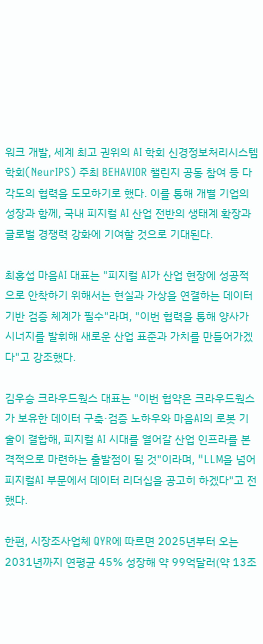워크 개발, 세계 최고 권위의 AI 학회 신경정보처리시스템학회(NeurIPS) 주최 BEHAVIOR 챌린지 공동 참여 등 다각도의 협력을 도모하기로 했다. 이를 통해 개별 기업의 성장과 함께, 국내 피지컬 AI 산업 전반의 생태계 확장과 글로벌 경쟁력 강화에 기여할 것으로 기대된다.

최홍섭 마음AI 대표는 "피지컬 AI가 산업 현장에 성공적으로 안착하기 위해서는 현실과 가상을 연결하는 데이터 기반 검증 체계가 필수"라며, "이번 협력을 통해 양사가 시너지를 발휘해 새로운 산업 표준과 가치를 만들어가겠다"고 강조했다.

김우승 크라우드웍스 대표는 "이번 협약은 크라우드웍스가 보유한 데이터 구축·검증 노하우와 마음AI의 로봇 기술이 결합해, 피지컬 AI 시대를 열어갈 산업 인프라를 본격적으로 마련하는 출발점이 될 것"이라며, "LLM을 넘어 피지컬AI 부문에서 데이터 리더십을 공고히 하겠다"고 전했다.

한편, 시장조사업체 QYR에 따르면 2025년부터 오는 2031년까지 연평균 45% 성장해 약 99억달러(약 13조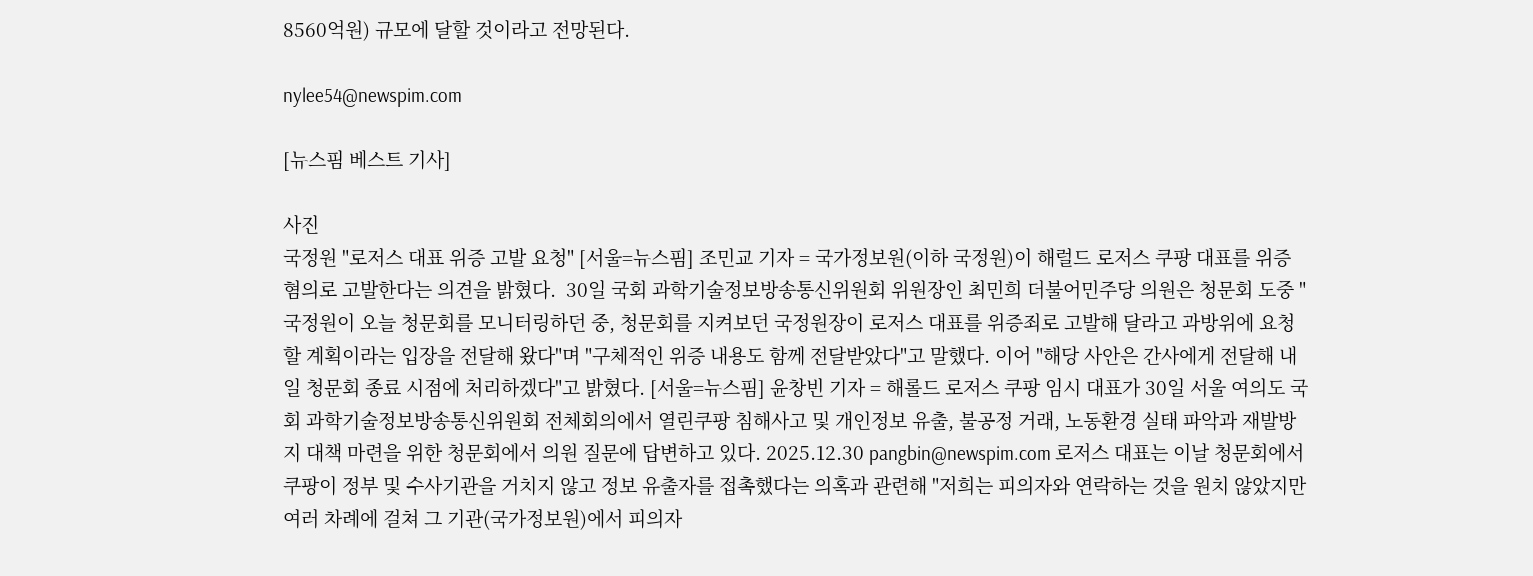8560억원) 규모에 달할 것이라고 전망된다.

nylee54@newspim.com

[뉴스핌 베스트 기사]

사진
국정원 "로저스 대표 위증 고발 요청" [서울=뉴스핌] 조민교 기자 = 국가정보원(이하 국정원)이 해럴드 로저스 쿠팡 대표를 위증 혐의로 고발한다는 의견을 밝혔다.  30일 국회 과학기술정보방송통신위원회 위원장인 최민희 더불어민주당 의원은 청문회 도중 "국정원이 오늘 청문회를 모니터링하던 중, 청문회를 지켜보던 국정원장이 로저스 대표를 위증죄로 고발해 달라고 과방위에 요청할 계획이라는 입장을 전달해 왔다"며 "구체적인 위증 내용도 함께 전달받았다"고 말했다. 이어 "해당 사안은 간사에게 전달해 내일 청문회 종료 시점에 처리하겠다"고 밝혔다. [서울=뉴스핌] 윤창빈 기자 = 해롤드 로저스 쿠팡 임시 대표가 30일 서울 여의도 국회 과학기술정보방송통신위원회 전체회의에서 열린쿠팡 침해사고 및 개인정보 유출, 불공정 거래, 노동환경 실태 파악과 재발방지 대책 마련을 위한 청문회에서 의원 질문에 답변하고 있다. 2025.12.30 pangbin@newspim.com 로저스 대표는 이날 청문회에서 쿠팡이 정부 및 수사기관을 거치지 않고 정보 유출자를 접촉했다는 의혹과 관련해 "저희는 피의자와 연락하는 것을 원치 않았지만 여러 차례에 걸쳐 그 기관(국가정보원)에서 피의자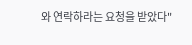와 연락하라는 요청을 받았다"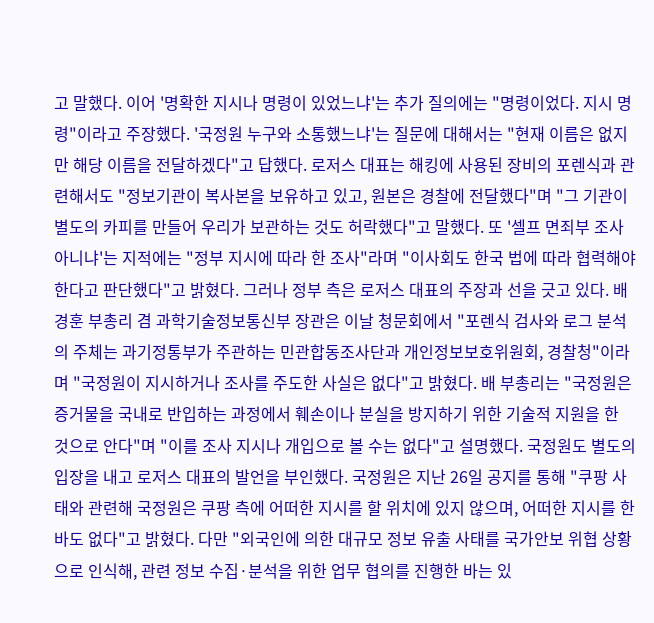고 말했다. 이어 '명확한 지시나 명령이 있었느냐'는 추가 질의에는 "명령이었다. 지시 명령"이라고 주장했다. '국정원 누구와 소통했느냐'는 질문에 대해서는 "현재 이름은 없지만 해당 이름을 전달하겠다"고 답했다. 로저스 대표는 해킹에 사용된 장비의 포렌식과 관련해서도 "정보기관이 복사본을 보유하고 있고, 원본은 경찰에 전달했다"며 "그 기관이 별도의 카피를 만들어 우리가 보관하는 것도 허락했다"고 말했다. 또 '셀프 면죄부 조사 아니냐'는 지적에는 "정부 지시에 따라 한 조사"라며 "이사회도 한국 법에 따라 협력해야 한다고 판단했다"고 밝혔다. 그러나 정부 측은 로저스 대표의 주장과 선을 긋고 있다. 배경훈 부총리 겸 과학기술정보통신부 장관은 이날 청문회에서 "포렌식 검사와 로그 분석의 주체는 과기정통부가 주관하는 민관합동조사단과 개인정보보호위원회, 경찰청"이라며 "국정원이 지시하거나 조사를 주도한 사실은 없다"고 밝혔다. 배 부총리는 "국정원은 증거물을 국내로 반입하는 과정에서 훼손이나 분실을 방지하기 위한 기술적 지원을 한 것으로 안다"며 "이를 조사 지시나 개입으로 볼 수는 없다"고 설명했다. 국정원도 별도의 입장을 내고 로저스 대표의 발언을 부인했다. 국정원은 지난 26일 공지를 통해 "쿠팡 사태와 관련해 국정원은 쿠팡 측에 어떠한 지시를 할 위치에 있지 않으며, 어떠한 지시를 한 바도 없다"고 밝혔다. 다만 "외국인에 의한 대규모 정보 유출 사태를 국가안보 위협 상황으로 인식해, 관련 정보 수집·분석을 위한 업무 협의를 진행한 바는 있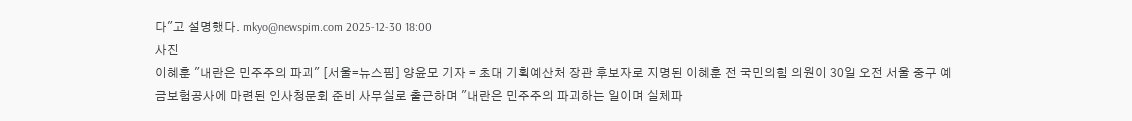다"고 설명했다. mkyo@newspim.com 2025-12-30 18:00
사진
이혜훈 "내란은 민주주의 파괴" [서울=뉴스핌] 양윤모 기자 = 초대 기획예산처 장관 후보자로 지명된 이혜훈 전 국민의힘 의원이 30일 오전 서울 중구 예금보험공사에 마련된 인사청문회 준비 사무실로 출근하며 "내란은 민주주의 파괴하는 일이며 실체파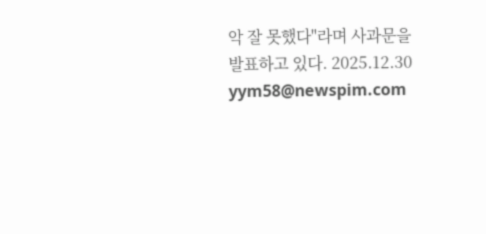악 잘 못했다"라며 사과문을 발표하고 있다. 2025.12.30 yym58@newspim.com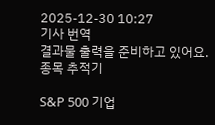2025-12-30 10:27
기사 번역
결과물 출력을 준비하고 있어요.
종목 추적기

S&P 500 기업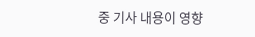중 기사 내용이 영향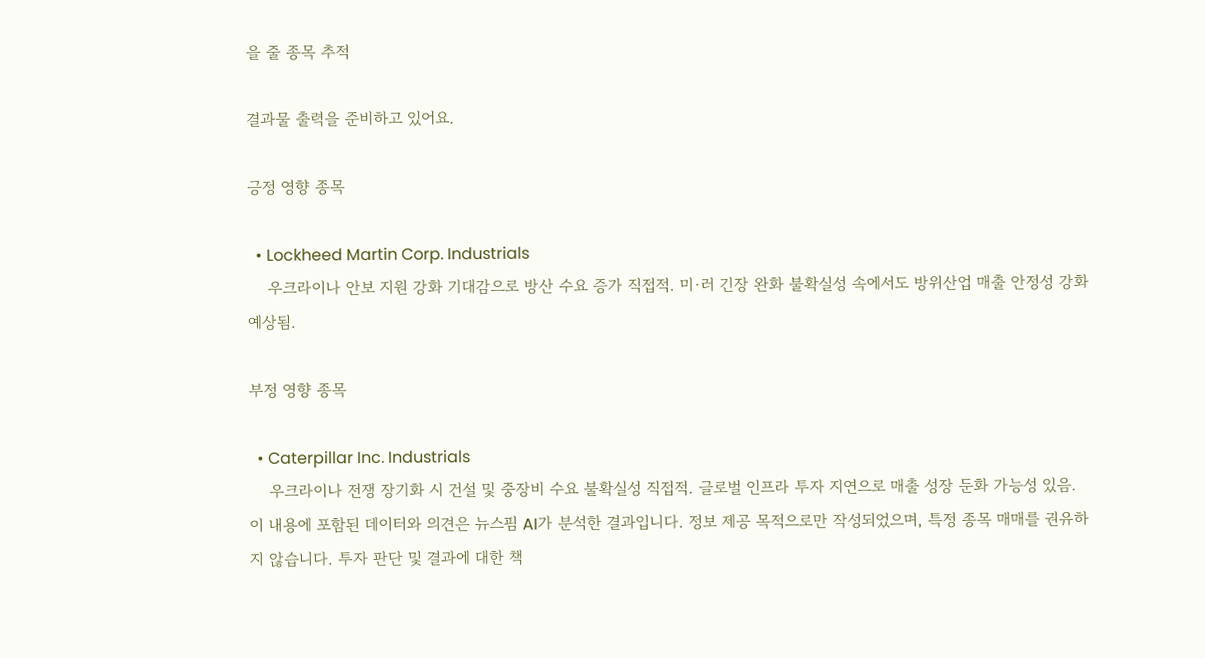을 줄 종목 추적

결과물 출력을 준비하고 있어요.

긍정 영향 종목

  • Lockheed Martin Corp. Industrials
    우크라이나 안보 지원 강화 기대감으로 방산 수요 증가 직접적. 미·러 긴장 완화 불확실성 속에서도 방위산업 매출 안정성 강화 예상됨.

부정 영향 종목

  • Caterpillar Inc. Industrials
    우크라이나 전쟁 장기화 시 건설 및 중장비 수요 불확실성 직접적. 글로벌 인프라 투자 지연으로 매출 성장 둔화 가능성 있음.
이 내용에 포함된 데이터와 의견은 뉴스핌 AI가 분석한 결과입니다. 정보 제공 목적으로만 작성되었으며, 특정 종목 매매를 권유하지 않습니다. 투자 판단 및 결과에 대한 책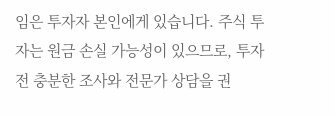임은 투자자 본인에게 있습니다. 주식 투자는 원금 손실 가능성이 있으므로, 투자 전 충분한 조사와 전문가 상담을 권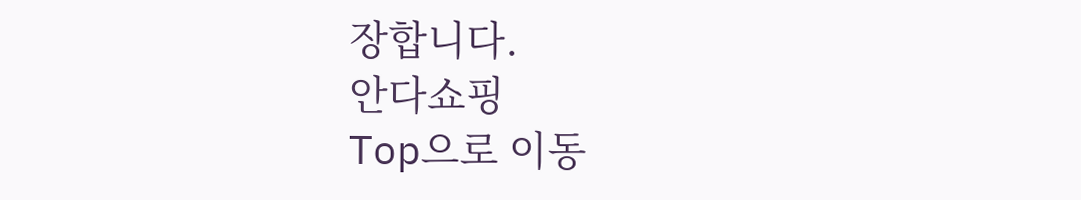장합니다.
안다쇼핑
Top으로 이동